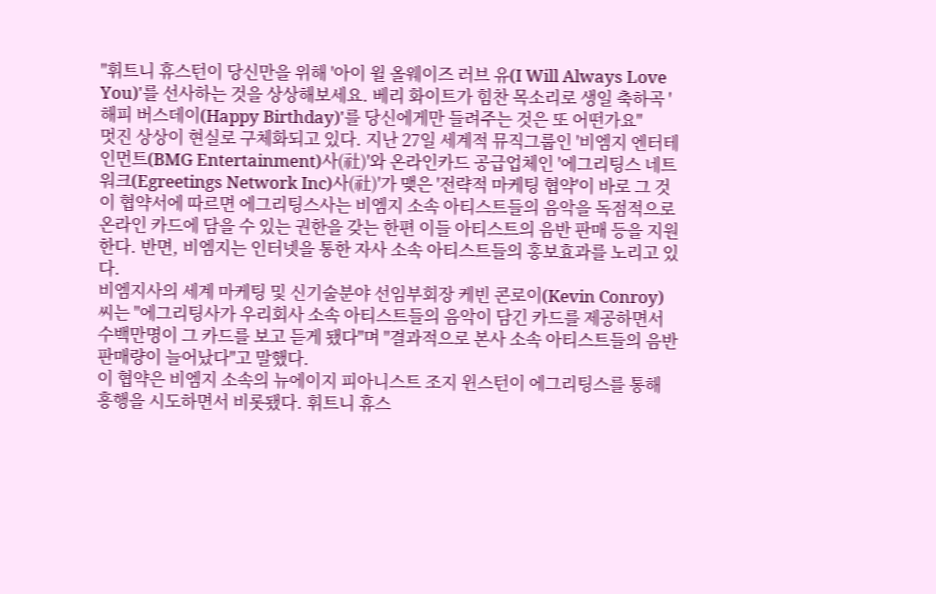"휘트니 휴스턴이 당신만을 위해 '아이 윌 올웨이즈 러브 유(I Will Always Love You)'를 선사하는 것을 상상해보세요. 베리 화이트가 힘찬 목소리로 생일 축하곡 '해피 버스데이(Happy Birthday)'를 당신에게만 들려주는 것은 또 어떤가요"
멋진 상상이 현실로 구체화되고 있다. 지난 27일 세계적 뮤직그룹인 '비엠지 엔터테인먼트(BMG Entertainment)사(社)'와 온라인카드 공급업체인 '에그리팅스 네트워크(Egreetings Network Inc)사(社)'가 맺은 '전략적 마케팅 협약'이 바로 그 것이 협약서에 따르면 에그리팅스사는 비엠지 소속 아티스트들의 음악을 독점적으로 온라인 카드에 담을 수 있는 권한을 갖는 한편 이들 아티스트의 음반 판매 등을 지원한다. 반면, 비엠지는 인터넷을 통한 자사 소속 아티스트들의 홍보효과를 노리고 있다.
비엠지사의 세계 마케팅 및 신기술분야 선임부회장 케빈 콘로이(Kevin Conroy)씨는 "에그리팅사가 우리회사 소속 아티스트들의 음악이 담긴 카드를 제공하면서 수백만명이 그 카드를 보고 듣게 됐다"며 "결과적으로 본사 소속 아티스트들의 음반판매량이 늘어났다"고 말했다.
이 협약은 비엠지 소속의 뉴에이지 피아니스트 조지 윈스턴이 에그리팅스를 통해 흥행을 시도하면서 비롯됐다. 휘트니 휴스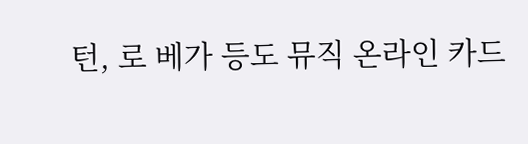턴, 로 베가 등도 뮤직 온라인 카드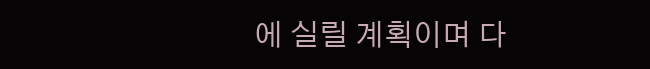에 실릴 계획이며 다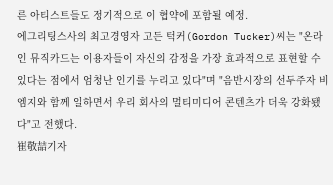른 아티스트들도 정기적으로 이 협약에 포함될 예정.
에그리팅스사의 최고경영자 고든 턱커(Gordon Tucker)씨는 "온라인 뮤직카드는 이용자들이 자신의 감정을 가장 효과적으로 표현할 수 있다는 점에서 엄청난 인기를 누리고 있다"며 "음반시장의 선두주자 비엠지와 함께 일하면서 우리 회사의 멀티미디어 콘텐츠가 더욱 강화됐다"고 전했다.
崔敬喆기자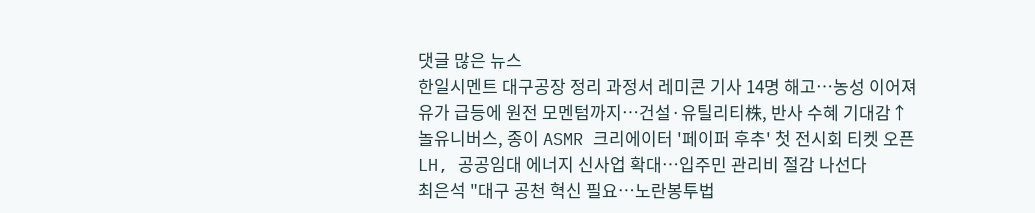댓글 많은 뉴스
한일시멘트 대구공장 정리 과정서 레미콘 기사 14명 해고…농성 이어져
유가 급등에 원전 모멘텀까지…건설·유틸리티株, 반사 수혜 기대감↑
놀유니버스, 종이 ASMR 크리에이터 '페이퍼 후추' 첫 전시회 티켓 오픈
LH, 공공임대 에너지 신사업 확대…입주민 관리비 절감 나선다
최은석 "대구 공천 혁신 필요…노란봉투법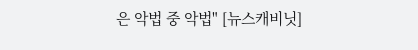은 악법 중 악법" [뉴스캐비닛]